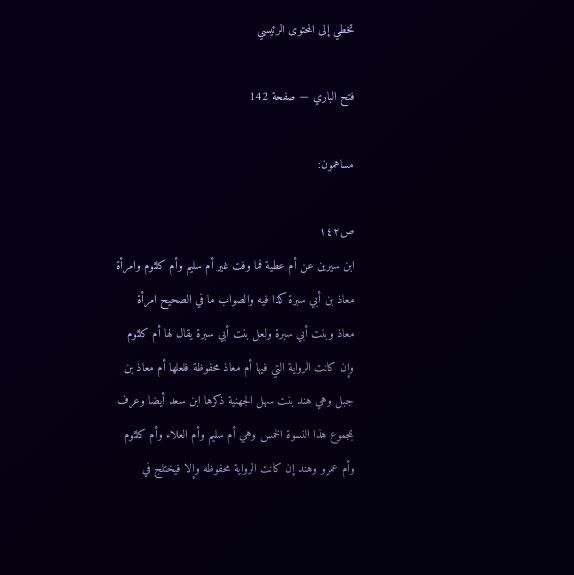تخطي إلى المحتوى الرئيسي

فتح الباري — صفحة 142

مساهمون:

ص١٤٢
ابن سيرين عن أم عطية فما وفت غير أم سليم وأم كلثوم وامرأة معاذ بن أبي سبرة كذا فيه والصواب ما في الصحيح امرأة معاذ وبنت أبي سبرة ولعل بنت أبي سبرة يقال لها أم كلثوم وإن كانت الرواية التي فيها أم معاذ محفوظة فلعلها أم معاذ بن جبل وهي هند بنت سهل الجهنية ذكرها ابن سعد أيضا وعرف بمجموع هذا النسوة الخمس وهي أم سليم وأم العلاء وأم كلثوم وأم عمرو وهند إن كانت الرواية محفوظه وإلا فيختلج في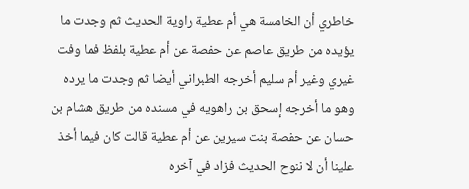خاطري أن الخامسة هي أم عطية راوية الحديث ثم وجدت ما يؤيده من طريق عاصم عن حفصة عن أم عطية بلفظ فما وفت غيري وغير أم سليم أخرجه الطبراني أيضا ثم وجدت ما يرده وهو ما أخرجه إسحق بن راهويه في مسنده من طريق هشام بن حسان عن حفصة بنت سيرين عن أم عطية قالت كان فيما أخذ علينا أن لا ننوح الحديث فزاد في آخره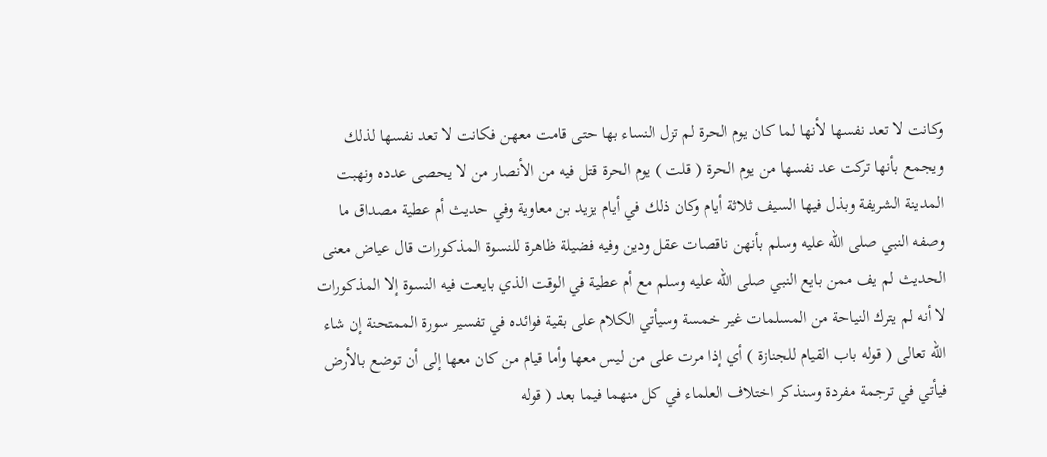وكانت لا تعد نفسها لأنها لما كان يوم الحرة لم تزل النساء بها حتى قامت معهن فكانت لا تعد نفسها لذلك ويجمع بأنها تركت عد نفسها من يوم الحرة ( قلت ) يوم الحرة قتل فيه من الأنصار من لا يحصى عدده ونهبت المدينة الشريفة وبذل فيها السيف ثلاثة أيام وكان ذلك في أيام يزيد بن معاوية وفي حديث أم عطية مصداق ما وصفه النبي صلى الله عليه وسلم بأنهن ناقصات عقل ودين وفيه فضيلة ظاهرة للنسوة المذكورات قال عياض معنى الحديث لم يف ممن بايع النبي صلى الله عليه وسلم مع أم عطية في الوقت الذي بايعت فيه النسوة إلا المذكورات لا أنه لم يترك النياحة من المسلمات غير خمسة وسيأتي الكلام على بقية فوائده في تفسير سورة الممتحنة إن شاء الله تعالى ( قوله باب القيام للجنازة ) أي إذا مرت على من ليس معها وأما قيام من كان معها إلى أن توضع بالأرض فيأتي في ترجمة مفردة وسنذكر اختلاف العلماء في كل منهما فيما بعد ( قوله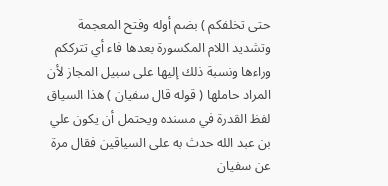حتى تخلفكم ) بضم أوله وفتح المعجمة وتشديد اللام المكسورة بعدها فاء أي تترككم وراءها ونسبة ذلك إليها على سبيل المجاز لأن المراد حاملها ( قوله قال سفيان ) هذا السياق لفظ القدرة في مسنده ويحتمل أن يكون علي بن عبد الله حدث به على السياقين فقال مرة عن سفيان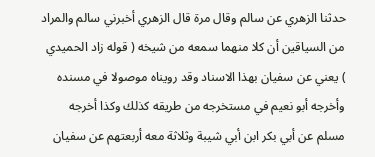حدثنا الزهري عن سالم وقال مرة قال الزهري أخبرني سالم والمراد من السياقين أن كلا منهما سمعه من شيخه ( قوله زاد الحميدي ) يعني عن سفيان بهذا الاسناد وقد رويناه موصولا في مسنده وأخرجه أبو نعيم في مستخرجه من طريقه كذلك وكذا أخرجه مسلم عن أبي بكر ابن أبي شيبة وثلاثة معه أربعتهم عن سفيان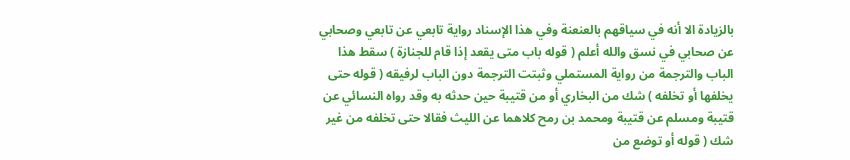بالزيادة الا أنه في سياقهم بالعنعنة وفي هذا الإسناد رواية تابعي عن تابعي وصحابي عن صحابي في نسق والله أعلم ( قوله باب متى يقعد إذا قام للجنازة ) سقط هذا الباب والترجمة من رواية المستملي وثبتت الترجمة دون الباب لرفيقه ( قوله حتى يخلفها أو تخلفه ) شك من البخاري أو من قتيبة حين حدثه به وقد رواه النسائي عن قتيبة ومسلم عن قتيبة ومحمد بن رمح كلاهما عن الليث فقالا حتى تخلفه من غير شك ( قوله أو توضع من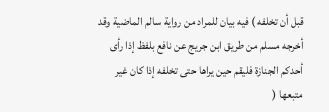قبل أن تخلفه ) فيه بيان للمراد من رواية سالم الماضية وقد أخرجه مسلم من طريق ابن جريج عن نافع بلفظ إذا رأى أحدكم الجنازة فليقم حين يراها حتى تخلفه إذا كان غير متبعها (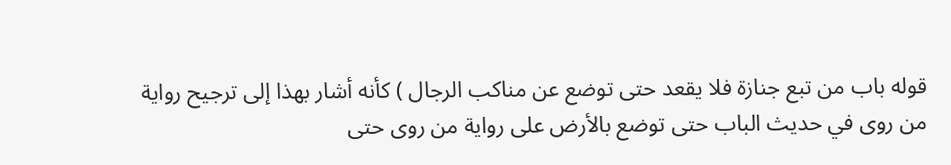قوله باب من تبع جنازة فلا يقعد حتى توضع عن مناكب الرجال ) كأنه أشار بهذا إلى ترجيح رواية من روى في حديث الباب حتى توضع بالأرض على رواية من روى حتى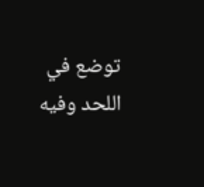توضع في اللحد وفيه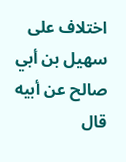اختلاف على سهيل بن أبي صالح عن أبيه قال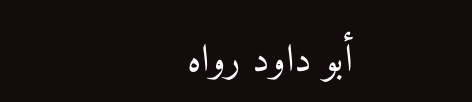أبو داود رواه